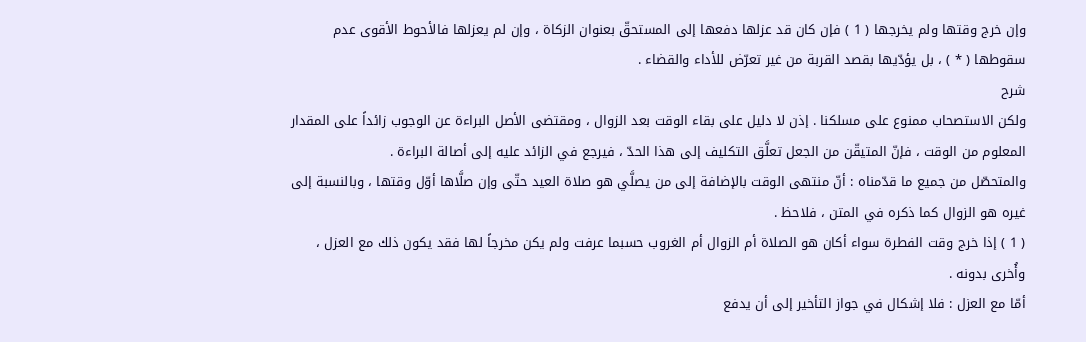وإن خرج وقتها ولم يخرجها ( 1 ) فإن كان قد عزلها دفعها إلى المستحقّ بعنوان الزكاة ، وإن لم يعزلها فالأحوط الأقوى عدم سقوطها ( * ) ، بل يؤدّيها بقصد القربة من غير تعرّض للأداء والقضاء .
شرح
ولكن الاستصحاب ممنوع على مسلكنا . إذن لا دليل على بقاء الوقت بعد الزوال ، ومقتضى الأصل البراءة عن الوجوب زائداً على المقدار المعلوم من الوقت ، فإنّ المتيقّن من الجعل تعلَّق التكليف إلى هذا الحدّ ، فيرجع في الزائد عليه إلى أصالة البراءة .
والمتحصّل من جميع ما قدّمناه : أنّ منتهى الوقت بالإضافة إلى من يصلَّي هو صلاة العيد حتّى وإن صلَّاها أوّل وقتها ، وبالنسبة إلى غيره هو الزوال كما ذكره في المتن ، فلاحظ .
( 1 ) إذا خرج وقت الفطرة سواء أكان هو الصلاة أم الزوال أم الغروب حسبما عرفت ولم يكن مخرجاً لها فقد يكون ذلك مع العزل ، وأُخرى بدونه .
أمّا مع العزل : فلا إشكال في جواز التأخير إلى أن يدفع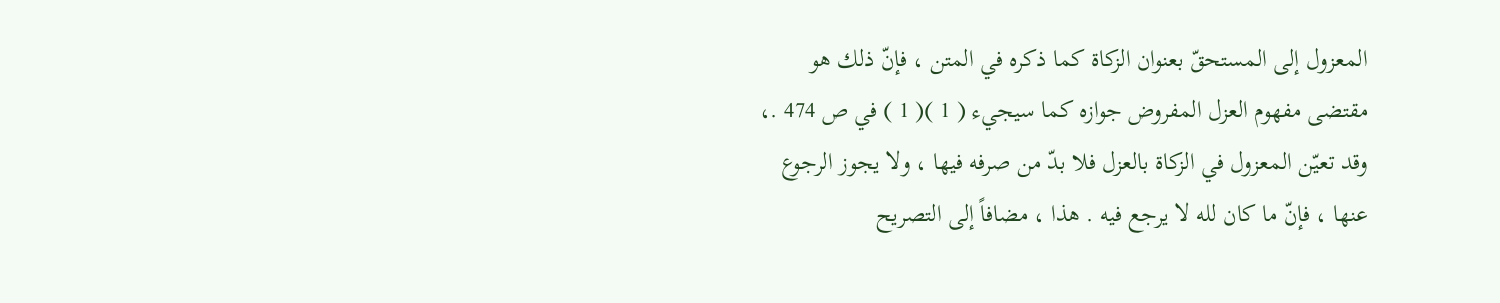المعزول إلى المستحقّ بعنوان الزكاة كما ذكره في المتن ، فإنّ ذلك هو مقتضى مفهوم العزل المفروض جوازه كما سيجيء ( 1 )( 1 ) في ص 474 .، وقد تعيّن المعزول في الزكاة بالعزل فلا بدّ من صرفه فيها ، ولا يجوز الرجوع عنها ، فإنّ ما كان لله لا يرجع فيه . هذا ، مضافاً إلى التصريح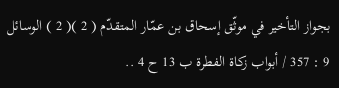بجواز التأخير في موثّق إسحاق بن عمّار المتقدّم ( 2 )( 2 ) الوسائل 9 : 357 / أبواب زكاة الفطرة ب 13 ح 4 ..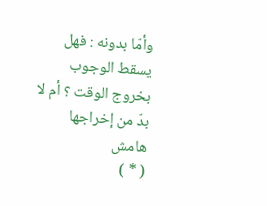وأمّا بدونه : فهل يسقط الوجوب بخروج الوقت ؟ أم لا بدّ من إخراجها
هامش
( * )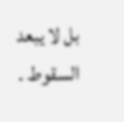بل لا يبعد السقوط .